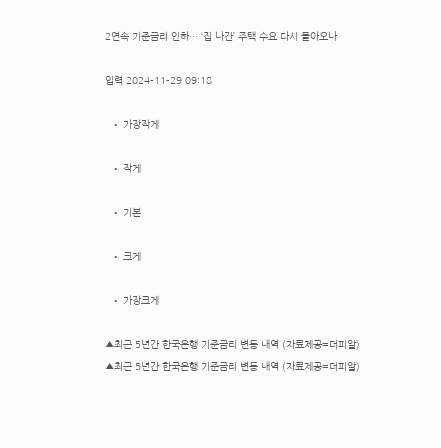2연속 기준금리 인하… ‘집 나간’ 주택 수요 다시 돌아오나

입력 2024-11-29 09:18

  • 가장작게

  • 작게

  • 기본

  • 크게

  • 가장크게

▲최근 5년간 한국은행 기준금리 변동 내역 (자료제공=더피알)
▲최근 5년간 한국은행 기준금리 변동 내역 (자료제공=더피알)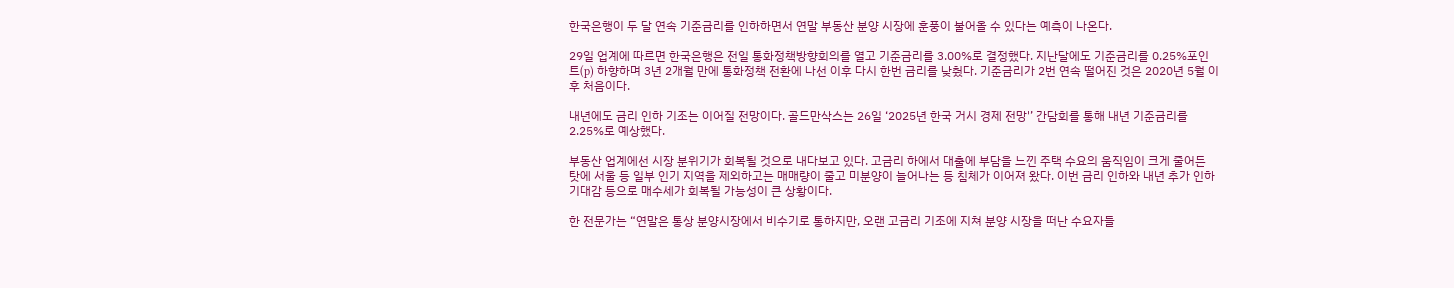한국은행이 두 달 연속 기준금리를 인하하면서 연말 부동산 분양 시장에 훈풍이 불어올 수 있다는 예측이 나온다.

29일 업계에 따르면 한국은행은 전일 통화정책방향회의를 열고 기준금리를 3.00%로 결정했다. 지난달에도 기준금리를 0.25%포인트(p) 하향하며 3년 2개월 만에 통화정책 전환에 나선 이후 다시 한번 금리를 낮췄다. 기준금리가 2번 연속 떨어진 것은 2020년 5월 이후 처음이다.

내년에도 금리 인하 기조는 이어질 전망이다. 골드만삭스는 26일 ‘2025년 한국 거시 경제 전망'’ 간담회를 통해 내년 기준금리를 2.25%로 예상했다.

부동산 업계에선 시장 분위기가 회복될 것으로 내다보고 있다. 고금리 하에서 대출에 부담을 느낀 주택 수요의 움직임이 크게 줄어든 탓에 서울 등 일부 인기 지역을 제외하고는 매매량이 줄고 미분양이 늘어나는 등 침체가 이어져 왔다. 이번 금리 인하와 내년 추가 인하 기대감 등으로 매수세가 회복될 가능성이 큰 상황이다.

한 전문가는 “연말은 통상 분양시장에서 비수기로 통하지만, 오랜 고금리 기조에 지쳐 분양 시장을 떠난 수요자들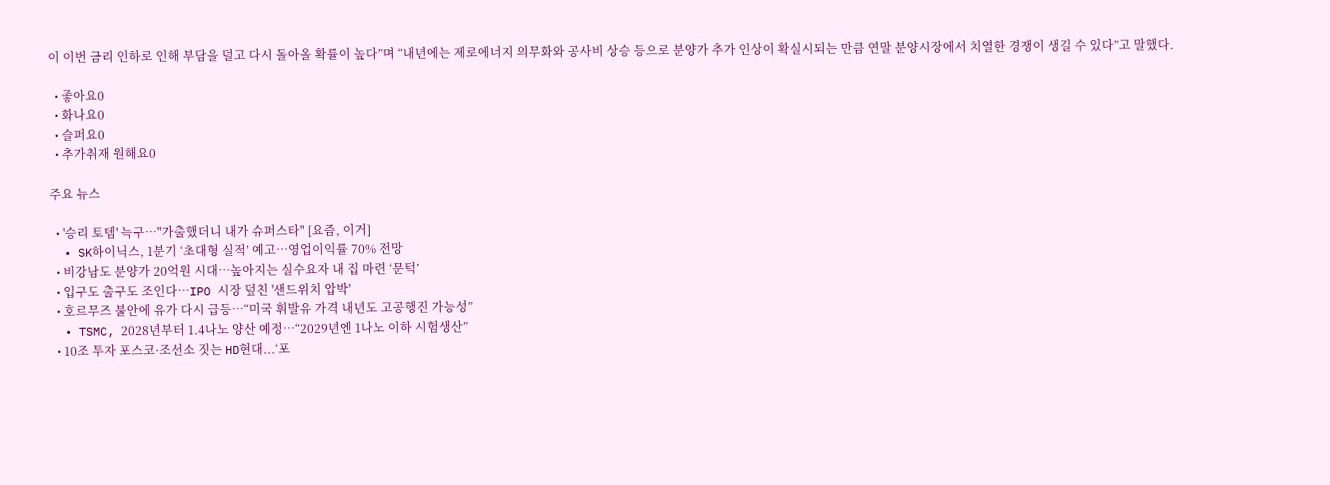이 이번 금리 인하로 인해 부담을 덜고 다시 돌아올 확률이 높다”며 “내년에는 제로에너지 의무화와 공사비 상승 등으로 분양가 추가 인상이 확실시되는 만큼 연말 분양시장에서 치열한 경쟁이 생길 수 있다”고 말했다.

  • 좋아요0
  • 화나요0
  • 슬퍼요0
  • 추가취재 원해요0

주요 뉴스

  • '승리 토템' 늑구…"가출했더니 내가 슈퍼스타" [요즘, 이거]
  • SK하이닉스, 1분기 ‘초대형 실적’ 예고…영업이익률 70% 전망
  • 비강남도 분양가 20억원 시대…높아지는 실수요자 내 집 마련 ‘문턱’
  • 입구도 출구도 조인다…IPO 시장 덮친 '샌드위치 압박'
  • 호르무즈 불안에 유가 다시 급등…“미국 휘발유 가격 내년도 고공행진 가능성”
  • TSMC, 2028년부터 1.4나노 양산 예정…“2029년엔 1나노 이하 시험생산”
  • 10조 투자 포스코·조선소 짓는 HD현대...‘포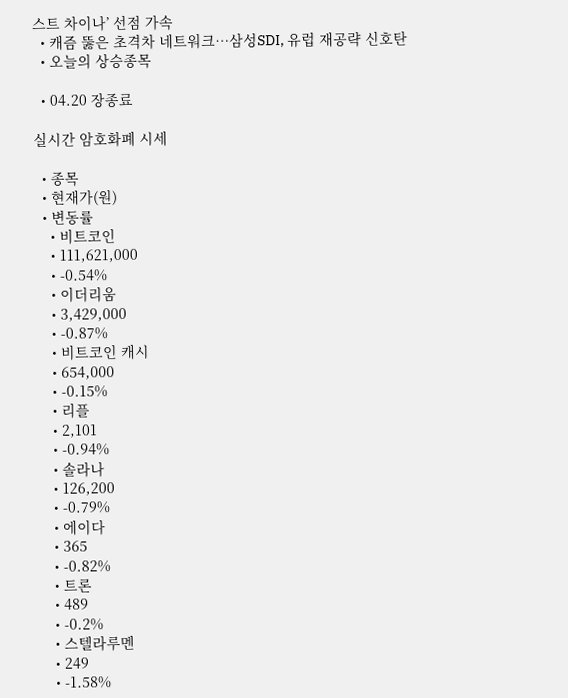스트 차이나’ 선점 가속
  • 캐즘 뚫은 초격차 네트워크…삼성SDI, 유럽 재공략 신호탄
  • 오늘의 상승종목

  • 04.20 장종료

실시간 암호화폐 시세

  • 종목
  • 현재가(원)
  • 변동률
    • 비트코인
    • 111,621,000
    • -0.54%
    • 이더리움
    • 3,429,000
    • -0.87%
    • 비트코인 캐시
    • 654,000
    • -0.15%
    • 리플
    • 2,101
    • -0.94%
    • 솔라나
    • 126,200
    • -0.79%
    • 에이다
    • 365
    • -0.82%
    • 트론
    • 489
    • -0.2%
    • 스텔라루멘
    • 249
    • -1.58%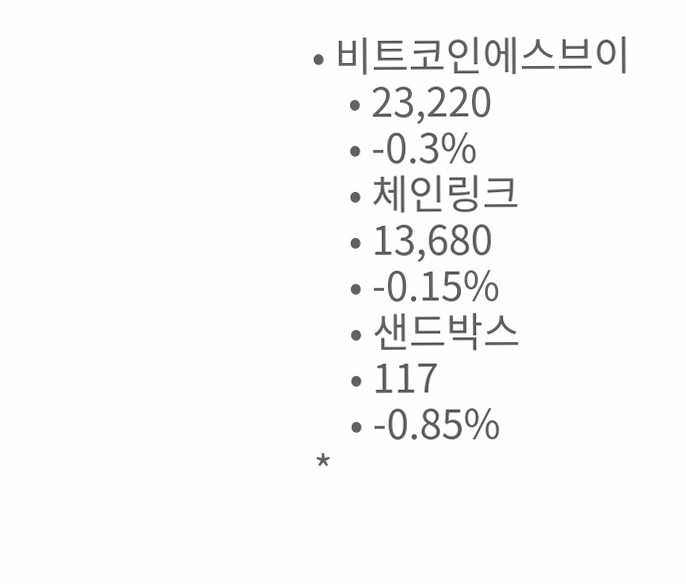• 비트코인에스브이
    • 23,220
    • -0.3%
    • 체인링크
    • 13,680
    • -0.15%
    • 샌드박스
    • 117
    • -0.85%
*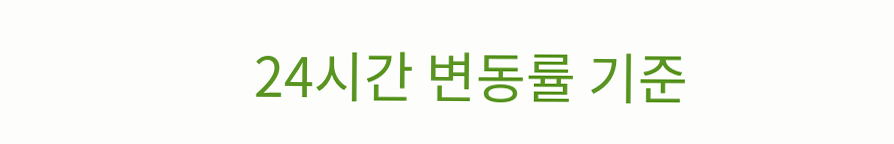24시간 변동률 기준